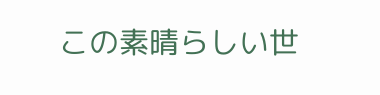この素晴らしい世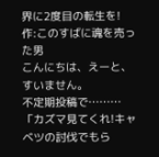界に2度目の転生を! 作:このすばに魂を売った男
こんにちは、えーと、すいません。
不定期投稿で………
「カズマ見てくれ!キャベツの討伐でもら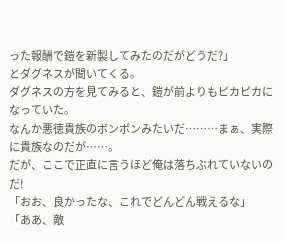った報酬で鎧を新製してみたのだがどうだ?」
とダグネスが聞いてくる。
ダグネスの方を見てみると、鎧が前よりもピカピカになっていた。
なんか悪徳貴族のボンボンみたいだ………まぁ、実際に貴族なのだが……。
だが、ここで正直に言うほど俺は落ちぶれていないのだ!
「おお、良かったな、これでどんどん戦えるな」
「ああ、敵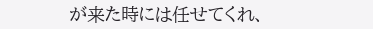が来た時には任せてくれ、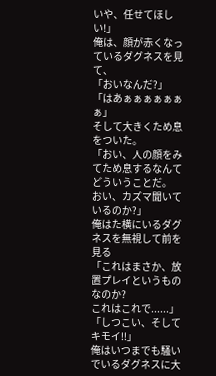いや、任せてほしい!」
俺は、顔が赤くなっているダグネスを見て、
「おいなんだ?」
「はあぁぁぁぁぁぁぁ」
そして大きくため息をついた。
「おい、人の顔をみてため息するなんてどういうことだ。
おい、カズマ聞いているのか?」
俺はた横にいるダグネスを無視して前を見る
「これはまさか、放置プレイというものなのか?
これはこれで......」
「しつこい、そしてキモイ!!」
俺はいつまでも騒いでいるダグネスに大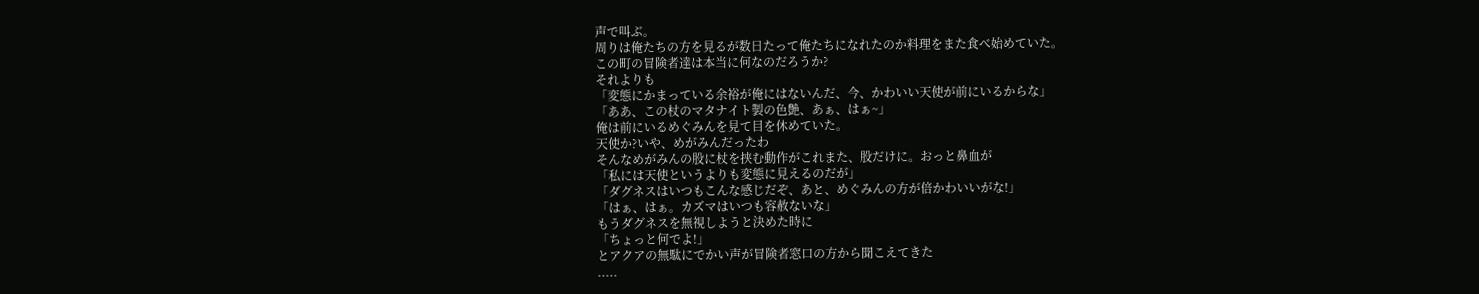声で叫ぶ。
周りは俺たちの方を見るが数日たって俺たちになれたのか料理をまた食べ始めていた。
この町の冒険者達は本当に何なのだろうか?
それよりも
「変態にかまっている余裕が俺にはないんだ、今、かわいい天使が前にいるからな」
「ああ、この杖のマタナイト製の色艶、あぁ、はぁ~」
俺は前にいるめぐみんを見て目を休めていた。
天使か?いや、めがみんだったわ
そんなめがみんの股に杖を挟む動作がこれまた、股だけに。おっと鼻血が
「私には天使というよりも変態に見えるのだが」
「ダグネスはいつもこんな感じだぞ、あと、めぐみんの方が倍かわいいがな!」
「はぁ、はぁ。カズマはいつも容赦ないな」
もうダグネスを無視しようと決めた時に
「ちょっと何でよ!」
とアクアの無駄にでかい声が冒険者窓口の方から聞こえてきた
.....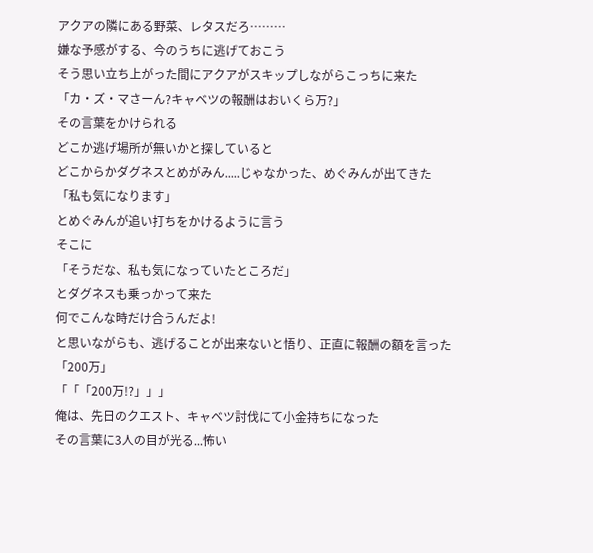アクアの隣にある野菜、レタスだろ………
嫌な予感がする、今のうちに逃げておこう
そう思い立ち上がった間にアクアがスキップしながらこっちに来た
「カ・ズ・マさーん?キャベツの報酬はおいくら万?」
その言葉をかけられる
どこか逃げ場所が無いかと探していると
どこからかダグネスとめがみん.....じゃなかった、めぐみんが出てきた
「私も気になります」
とめぐみんが追い打ちをかけるように言う
そこに
「そうだな、私も気になっていたところだ」
とダグネスも乗っかって来た
何でこんな時だけ合うんだよ!
と思いながらも、逃げることが出来ないと悟り、正直に報酬の額を言った
「200万」
「「「200万!?」」」
俺は、先日のクエスト、キャベツ討伐にて小金持ちになった
その言葉に3人の目が光る...怖い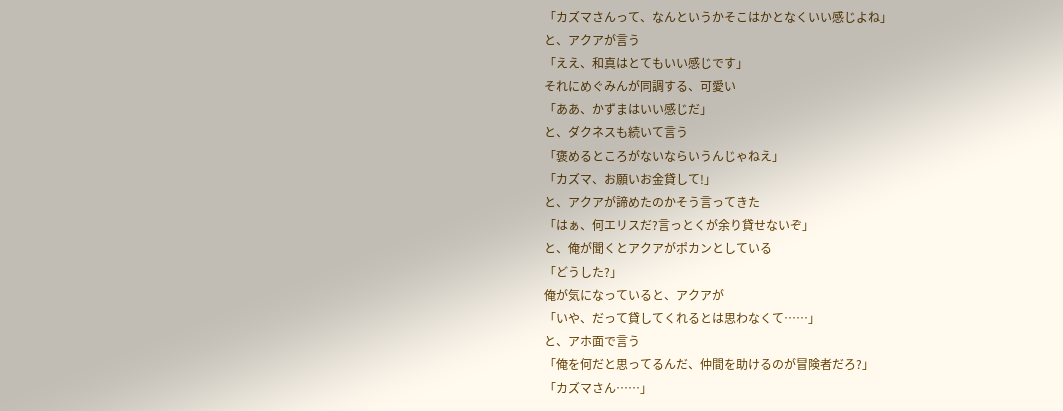「カズマさんって、なんというかそこはかとなくいい感じよね」
と、アクアが言う
「ええ、和真はとてもいい感じです」
それにめぐみんが同調する、可愛い
「ああ、かずまはいい感じだ」
と、ダクネスも続いて言う
「褒めるところがないならいうんじゃねえ」
「カズマ、お願いお金貸して!」
と、アクアが諦めたのかそう言ってきた
「はぁ、何エリスだ?言っとくが余り貸せないぞ」
と、俺が聞くとアクアがポカンとしている
「どうした?」
俺が気になっていると、アクアが
「いや、だって貸してくれるとは思わなくて……」
と、アホ面で言う
「俺を何だと思ってるんだ、仲間を助けるのが冒険者だろ?」
「カズマさん……」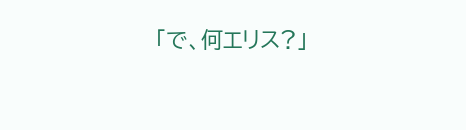「で、何エリス?」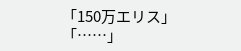「150万エリス」
「……」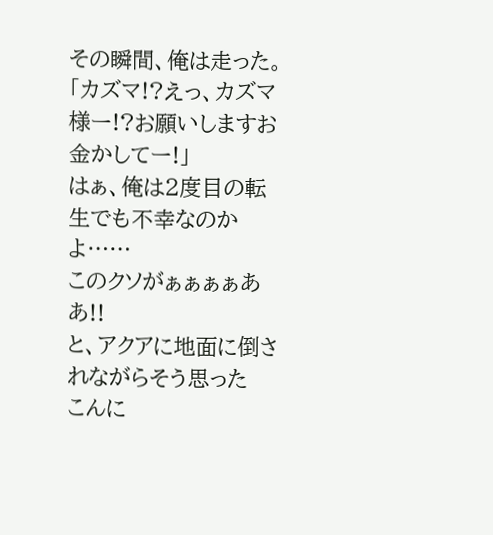その瞬間、俺は走った。
「カズマ!?えっ、カズマ様ー!?お願いしますお金かしてー!」
はぁ、俺は2度目の転生でも不幸なのかよ……
このクソがぁぁぁぁああ!!
と、アクアに地面に倒されながらそう思った
こんに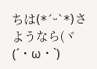ちは(*ˊᵕˋ*)さようなら(ヾ(´・ω・`)